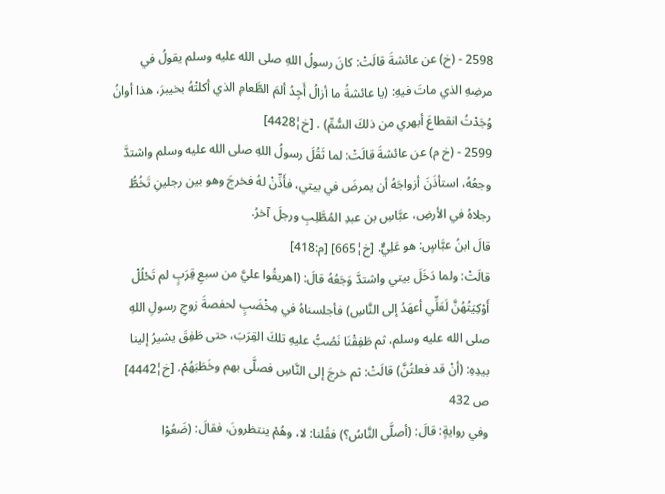2598 - (خ) عن عائشةَ قالَتْ: كانَ رسولُ اللهِ صلى الله عليه وسلم يقولُ في مرضِهِ الذي ماتَ فيهِ: (يا عائشةُ ما أزالُ أَجِدُ ألمَ الطَّعامِ الذي أكلتْهُ بخيبرَ، هذا أوانُ وُجَدْتُ انقطاعَ أبهري من ذلكَ السُّمِّ) . [خ¦4428]
2599 - (خ م) عن عائشةَ قالَتْ: لما ثَقُلَ رسولُ اللهِ صلى الله عليه وسلم واشتدَّ وجعُهُ، استأذَنَ أزواجَهُ أن يمرضَ في بيتي، فأَذِّنْ لهُ فخرجَ وهو بين رجلينِ تَخُطُّ رجلاهُ في الأرضِ، عبَّاسِ بن عبدِ المُطَّلِبِ ورجلَ آخرُ.
قالَ ابنُ عبَّاسٍ: هو عَلِيٌّ. [خ¦665] [م:418]
قالَتْ: ولما دَخَلَ بيتي واشتدَّ وَجَعُهُ قالَ: (اهريقُوا عليَّ من سبعِ قِرَبٍ لم تَحْلُلْ أَوْكِيَتُهُنَّ لَعَلِّي أعهَدُ إلى النَّاسِ) فأجلسناهُ في مِخْضَبٍ لحفصةَ زوجِ رسولِ اللهِ صلى الله عليه وسلم، ثم طَفِقْنَا نَصُبُّ عليهِ تلكَ القِرَبَ، حتى طَفِقَ يشيرُ إلينا بيدِهِ: (أنْ قد فعلتُنَّ) قالَتْ: ثم خرجَ إلى النَّاسِ فصلَّى بهم وخَطَبَهُمْ. [خ¦4442]
ص 432
وفي روايةٍ: قالَ: (أصلَّى النَّاسُ؟) فقُلنا: لا، وهُمْ ينتظرونَ، فقالَ: (ضَعُوْا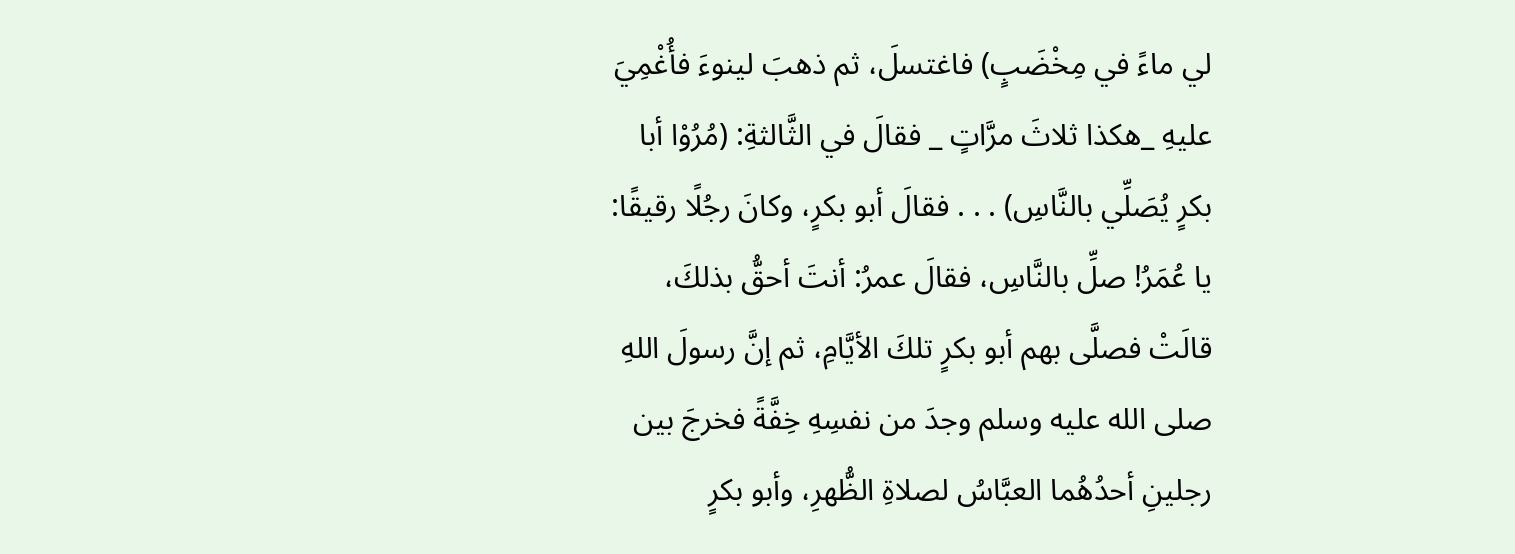لي ماءً في مِخْضَبٍ) فاغتسلَ، ثم ذهبَ لينوءَ فأُغْمِيَ عليهِ _هكذا ثلاثَ مرَّاتٍ _ فقالَ في الثَّالثةِ: (مُرُوْا أبا بكرٍ يُصَلِّي بالنَّاسِ) . . . فقالَ أبو بكرٍ، وكانَ رجُلًا رقيقًا: يا عُمَرُ! صلِّ بالنَّاسِ، فقالَ عمرُ: أنتَ أحقُّ بذلكَ، قالَتْ فصلَّى بهم أبو بكرٍ تلكَ الأيَّامِ، ثم إنَّ رسولَ اللهِ صلى الله عليه وسلم وجدَ من نفسِهِ خِفَّةً فخرجَ بين رجلينِ أحدُهُما العبَّاسُ لصلاةِ الظُّهرِ، وأبو بكرٍ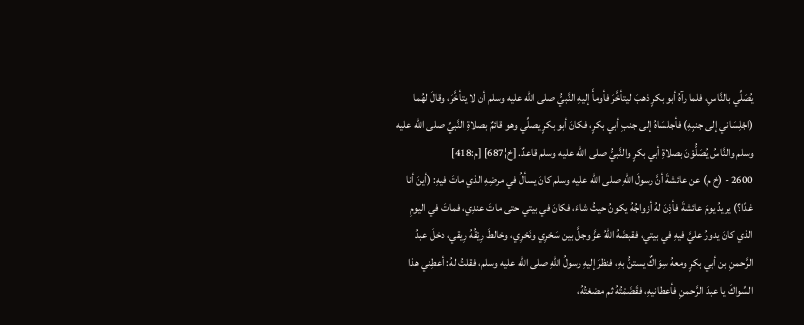يُصَلِّي بالنَّاسِ، فلما رآهُ أبو بكرٍ ذهبَ ليتأخَّرَ فأومأَ إليهِ النَّبيُّ صلى الله عليه وسلم أن لا يتأخَّرَ، وقالَ لهُما (اجْلِسَاني إلى جنبِهِ) فأجلسَاهُ إلى جنبِ أبي بكرٍ، فكانَ أبو بكرٍ يصلِّي وهو قائمٌ بصلاةِ النَّبيِّ صلى الله عليه وسلم والنَّاسُ يُصَلُّوْنَ بصلاةِ أبي بكرٍ والنَّبيُّ صلى الله عليه وسلم قاعدٌ. [خ¦687] [م:418]
2600 - (خ م) عن عائشةَ أنَّ رسولَ اللهِ صلى الله عليه وسلم كانَ يسألُ في مرضِهِ الذي ماتَ فيهِ: (أينَ أنا غدًا؟) يريدُ يومَ عائشةَ فأذِنَ لهُ أزواجُهُ يكونُ حيثُ شاءَ، فكانَ في بيتي حتى ماتَ عندِي، فماتَ في اليومِ الذي كانَ يدورُ عليَّ فيهِ في بيتي، فقبضَهُ اللهُ عزَّ وجلَّ بين سَحْرِي ونَحْرِي، وخالطَ رِيْقُهُ رِيقي، دخلَ عبدُ الرَّحمنِ بن أبي بكرٍ ومعهُ سِوَاكٌ يستنُّ بهِ، فنظرَ إليهِ رسولُ اللهِ صلى الله عليه وسلم، فقلتُ لهُ: أعطِني هذا السِّواكَ يا عبدَ الرَّحمنِ فأعطانيهِ، فقَضَمْتُهُ ثم مضغتُهُ،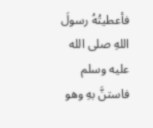فأعطيتُهُ رسولَ اللهِ صلى الله عليه وسلم فاستنَّ بهِ وهو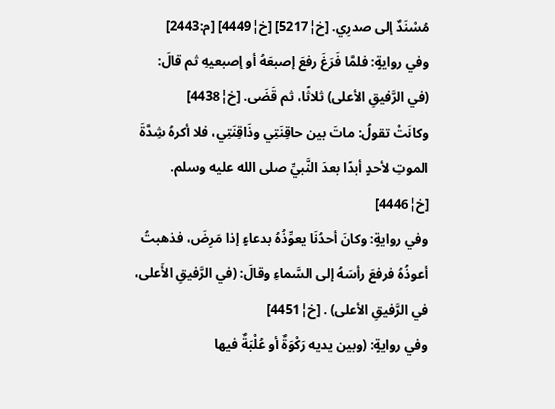مُسْنَدٌ إلى صدرِي. [خ¦5217] [خ¦4449] [م:2443]
وفي روايةٍ: فلمَّا فَرَغَ رفعَ إصبعَهُ أو إصبعيهِ ثم قالَ: (في الرَّفيقِ الأعلى) ثلاثًا، ثم قَضَى. [خ¦4438]
وكانَتْ تقولُ: ماتَ بين حاقِنَتِي وذَاقِنَتِي، فلا أكرهُ شِدَّةَ الموتِ لأحدٍ أبدًا بعدَ النَّبيِّ صلى الله عليه وسلم. [خ¦4446]
وفي روايةٍ: وكانَ أحدُنَا يعوِّذُهُ بدعاءٍ إذا مَرِضَ، فذهبتُ أعوذُهُ فرفعَ رأسَهُ إلى السَّماءِ وقالَ: (في الرَّفيقِ الأَعلى، في الرَّفيقِ الأعلى) . [خ¦4451]
وفي روايةٍ: (وبين يديه رَكْوَةٌ أو عُلْبَةٌ فيها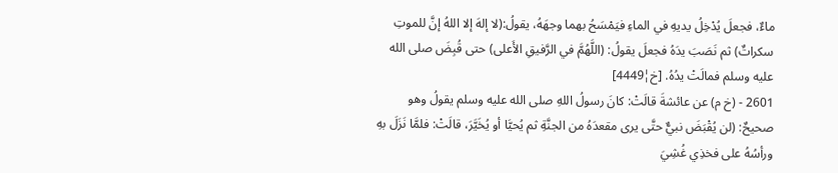ماءٌ، فجعلَ يُدْخِلُ يديهِ في الماءِ فيَمْسَحُ بهما وجهَهُ، يقولُ:(لا إلهَ إلا اللهُ إنَّ للموتِ سكراتٌ) ثم نَصَبَ يدَهُ فجعلَ يقولُ: (اللَّهُمَّ في الرَّفيقِ الأَعلى) حتى قُبِضَ صلى الله عليه وسلم فمالَتْ يدُهُ. [خ¦4449]
2601 - (خ م) عن عائشةَ قالَتْ: كانَ رسولُ اللهِ صلى الله عليه وسلم يقولُ وهو صحيحٌ: (لن يُقْبَضَ نبيٌّ حتَّى يرى مقعدَهُ من الجنَّةِ ثم يُحيَّا أو يُخَيَّرَ، قالَتْ: فلمَّا نَزَلَ بهِ ورأسُهُ على فخذِي غُشِيَ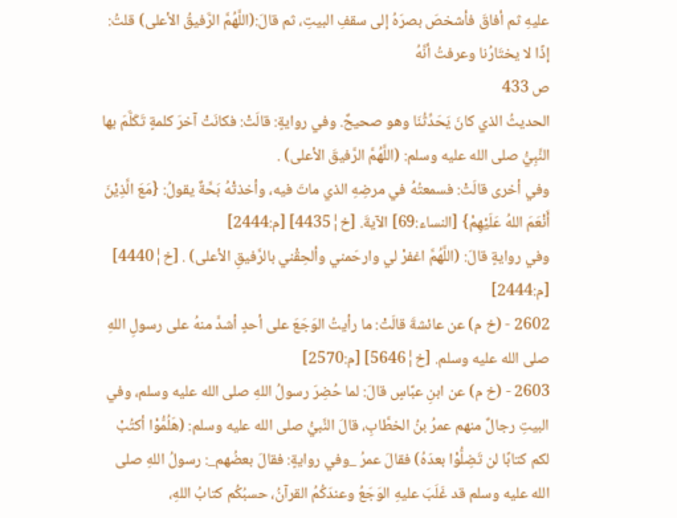عليهِ ثم أفاقَ فأشخصَ بصرَهُ إلى سقفِ البيتِ، ثم قالَ:(اللَّهُمَّ الرَّفيقُ الأعلى) قلتُ: إذًا لا يختَارُنا وعرفتُ أنَّهُ
ص 433
الحديثُ الذي كانَ يَحَدِّثُنَا وهو صحيحٌ. وفي روايةٍ: قالَتْ: فكانَتْ آخرَ كلمةٍ تَكَلَّمَ بها النَّبِيُّ صلى الله عليه وسلم: (اللَّهُمَّ الرَّفيقَ الأعلى) .
وفي أخرى قالَتْ: فسمعتُهُ في مرضِهِ الذي ماتَ فيه، وأخذتْهُ بَحَّةٌ يقولُ: {مَعَ الَّذِيْنَ أَنْعَمَ اللهُ عَلَيْهِمْ} [النساء:69] الآيةَ. [خ¦4435] [م:2444]
وفي روايةٍ قالَ: (اللَّهُمَّ اغفرْ لي وارحَمني وألحِقْني بالرَّفيقِ الأعلى) . [خ¦4440] [م:2444]
2602 - (خ م) عن عائشةَ قالَتْ: ما رأيتُ الوَجَعَ على أحدٍ أشدَّ منهُ على رسولِ اللهِ صلى الله عليه وسلم. [خ¦5646] [م:2570]
2603 - (خ م) عن ابنِ عبَّاسٍ قالَ: لما حُضِرَ رسولُ اللهِ صلى الله عليه وسلم، وفي البيتِ رجالٌ منهم عمرُ بنُ الخطَّابِ، قالَ النَّبيُّ صلى الله عليه وسلم: (هَلُمُّوْا أكتُبْ لكم كتابًا لن تَضِلُّوْا بعدَهُ) فقالَ عمرُ _وفي روايةٍ: فقالَ بعضُهم_: رسولُ اللهِ صلى الله عليه وسلم قد غَلَبَ عليهِ الوَجَعُ وعندَكُمُ القرآنُ، حسبُكُم كتابُ اللهِ،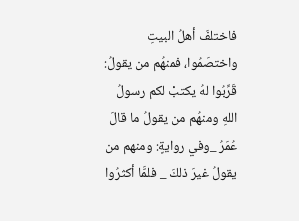فاختلفَ أهلُ البيتِ واختصَمُوا، فمنهُم من يقولُ: قَرِّبُوا لهُ يكتبْ لكم رسولُ اللهِ ومنهُم من يقولُ ما قالَ عُمَرُ _وفي روايةٍ: ومنهم من يقولُ غيرَ ذلكَ _ فلمَّا أكثرُوا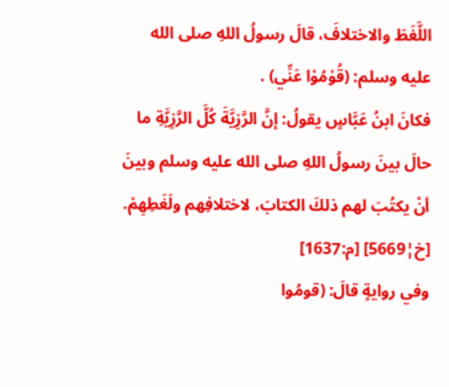اللَّغَطَ والاختلافَ، قالَ رسولُ اللهِ صلى الله عليه وسلم: (قُوْمُوْا عَنِّي) .
فكانَ ابنُ عَبَّاسٍ يقولُ: إنَّ الرَّزِيَّةَ كُلَّ الرَّزِيَّةِ ما حالَ بينَ رسولُ اللهِ صلى الله عليه وسلم وبينَ أنْ يكتُبَ لهم ذلكَ الكتابَ، لاختلافِهم ولَغَطِهِمْ. [خ¦5669] [م:1637]
وفي روايةٍ قالَ: (قومُوا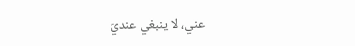عني، لا ينبغي عنديَ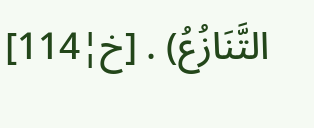التَّنَازُعُ) . [خ¦114]